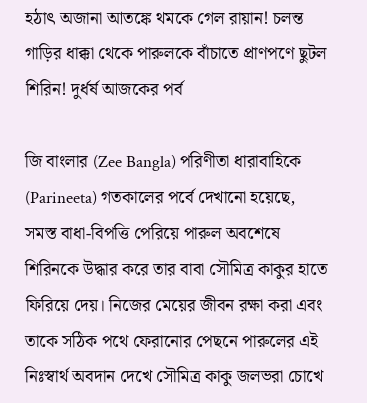হঠাৎ অজানা আতঙ্কে থমকে গেল রায়ান! চলন্ত গাড়ির ধাক্কা থেকে পারুলকে বাঁচাতে প্রাণপণে ছুটল শিরিন! দুর্ধর্ষ আজকের পর্ব

জি বাংলার (Zee Bangla) পরিণীতা ধারাবাহিকে (Parineeta) গতকালের পর্বে দেখানো হয়েছে, সমস্ত বাধা-বিপত্তি পেরিয়ে পারুল অবশেষে শিরিনকে উদ্ধার করে তার বাবা সৌমিত্র কাকুর হাতে ফিরিয়ে দেয়। নিজের মেয়ের জীবন রক্ষা করা এবং তাকে সঠিক পথে ফেরানোর পেছনে পারুলের এই নিঃস্বার্থ অবদান দেখে সৌমিত্র কাকু জলভরা চোখে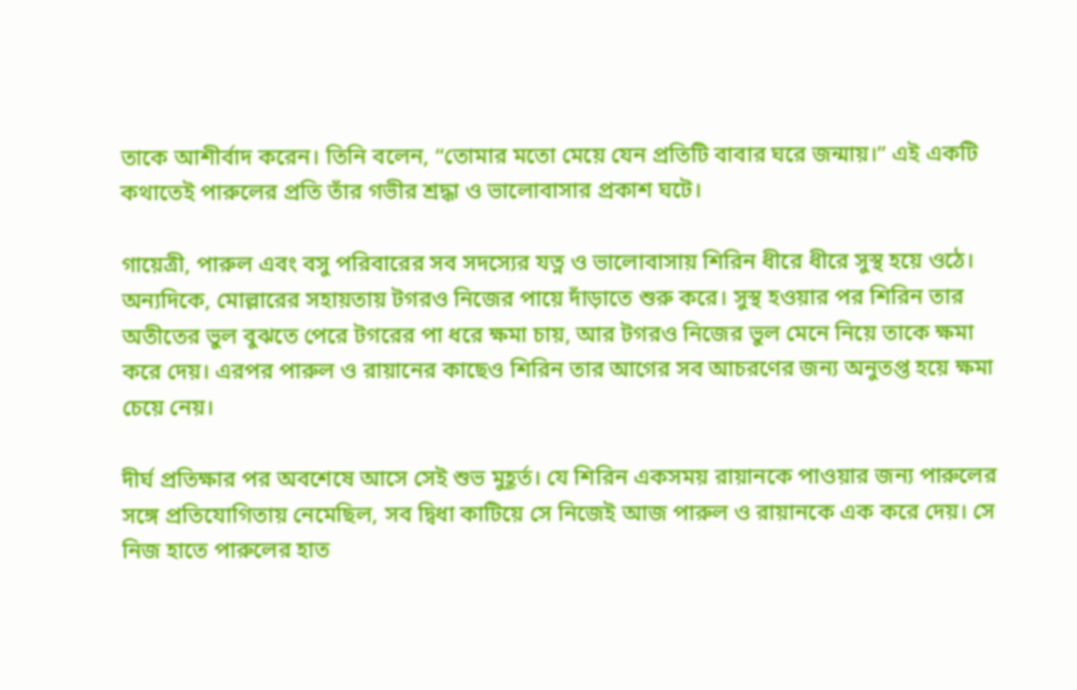তাকে আশীর্বাদ করেন। তিনি বলেন, “তোমার মতো মেয়ে যেন প্রতিটি বাবার ঘরে জন্মায়।” এই একটি কথাতেই পারুলের প্রতি তাঁর গভীর শ্রদ্ধা ও ভালোবাসার প্রকাশ ঘটে।

গায়েত্রী, পারুল এবং বসু পরিবারের সব সদস্যের যত্ন ও ভালোবাসায় শিরিন ধীরে ধীরে সুস্থ হয়ে ওঠে। অন্যদিকে, মোল্লারের সহায়তায় টগরও নিজের পায়ে দাঁড়াতে শুরু করে। সুস্থ হওয়ার পর শিরিন তার অতীতের ভুল বুঝতে পেরে টগরের পা ধরে ক্ষমা চায়, আর টগরও নিজের ভুল মেনে নিয়ে তাকে ক্ষমা করে দেয়। এরপর পারুল ও রায়ানের কাছেও শিরিন তার আগের সব আচরণের জন্য অনুতপ্ত হয়ে ক্ষমা চেয়ে নেয়।

দীর্ঘ প্রতিক্ষার পর অবশেষে আসে সেই শুভ মুহূর্ত। যে শিরিন একসময় রায়ানকে পাওয়ার জন্য পারুলের সঙ্গে প্রতিযোগিতায় নেমেছিল, সব দ্বিধা কাটিয়ে সে নিজেই আজ পারুল ও রায়ানকে এক করে দেয়। সে নিজ হাতে পারুলের হাত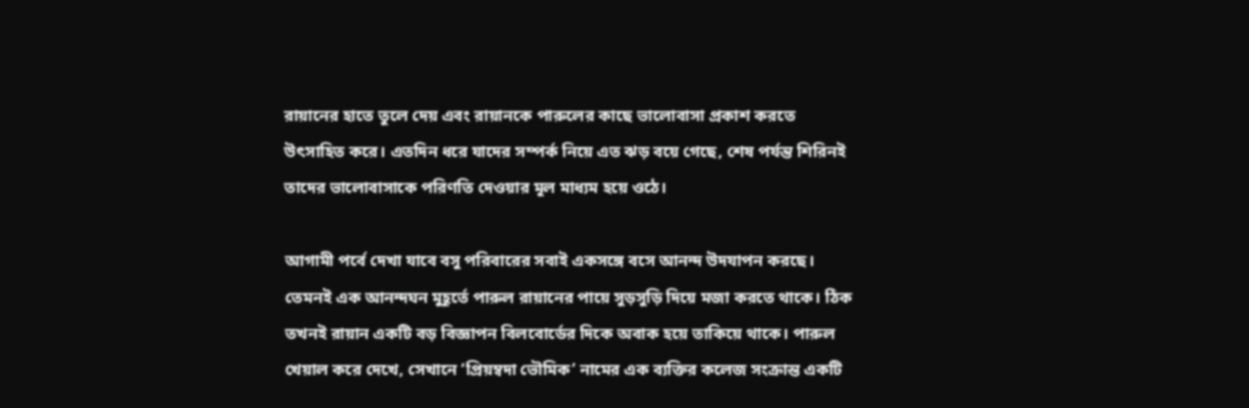রায়ানের হাতে তুলে দেয় এবং রায়ানকে পারুলের কাছে ভালোবাসা প্রকাশ করতে উৎসাহিত করে। এতদিন ধরে যাদের সম্পর্ক নিয়ে এত ঝড় বয়ে গেছে, শেষ পর্যন্ত শিরিনই তাদের ভালোবাসাকে পরিণতি দেওয়ার মূল মাধ্যম হয়ে ওঠে।

আগামী পর্বে দেখা যাবে বসু পরিবারের সবাই একসঙ্গে বসে আনন্দ উদযাপন করছে। তেমনই এক আনন্দঘন মুহূর্তে পারুল রায়ানের পায়ে সুড়সুড়ি দিয়ে মজা করতে থাকে। ঠিক তখনই রায়ান একটি বড় বিজ্ঞাপন বিলবোর্ডের দিকে অবাক হয়ে তাকিয়ে থাকে। পারুল খেয়াল করে দেখে, সেখানে ‘প্রিয়ম্বদা ভৌমিক’ নামের এক ব্যক্তির কলেজ সংক্রান্ত একটি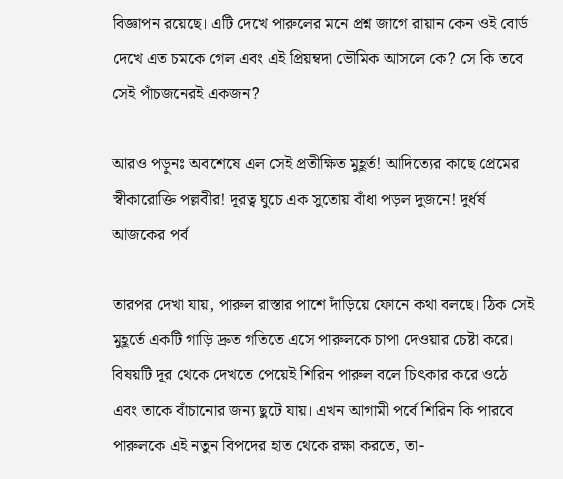বিজ্ঞাপন রয়েছে। এটি দেখে পারুলের মনে প্রশ্ন জাগে রায়ান কেন ওই বোর্ড দেখে এত চমকে গেল এবং এই প্রিয়ম্বদা ভৌমিক আসলে কে? সে কি তবে সেই পাঁচজনেরই একজন?

আরও পড়ুনঃ অবশেষে এল সেই প্রতীক্ষিত মুহূর্ত! আদিত্যের কাছে প্রেমের স্বীকারোক্তি পল্লবীর! দূরত্ব ঘুচে এক সুতোয় বাঁধা পড়ল দুজনে! দুর্ধর্ষ আজকের পর্ব

তারপর দেখা যায়, পারুল রাস্তার পাশে দাঁড়িয়ে ফোনে কথা বলছে। ঠিক সেই মুহূর্তে একটি গাড়ি দ্রুত গতিতে এসে পারুলকে চাপা দেওয়ার চেষ্টা করে। বিষয়টি দূর থেকে দেখতে পেয়েই শিরিন পারুল বলে চিৎকার করে ওঠে এবং তাকে বাঁচানোর জন্য ছুটে যায়। এখন আগামী পর্বে শিরিন কি পারবে পারুলকে এই নতুন বিপদের হাত থেকে রক্ষা করতে, তা-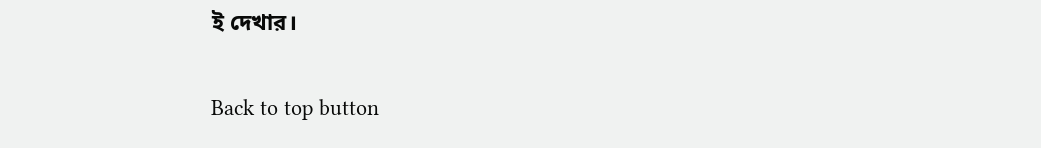ই দেখার।

Back to top button